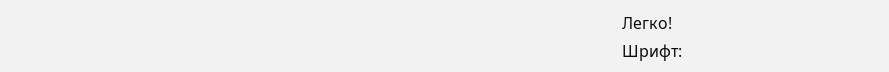Легко!
Шрифт: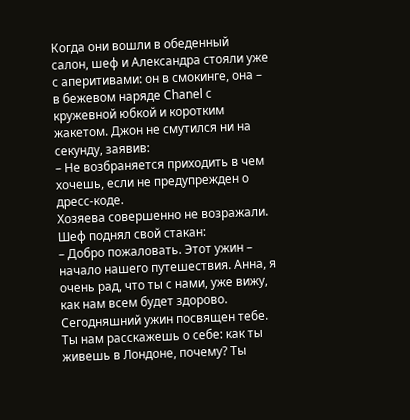Когда они вошли в обеденный салон, шеф и Александра стояли уже с аперитивами: он в смокинге, она – в бежевом наряде Chanel с кружевной юбкой и коротким жакетом. Джон не смутился ни на секунду, заявив:
– Не возбраняется приходить в чем хочешь, если не предупрежден о дресс-коде.
Хозяева совершенно не возражали. Шеф поднял свой стакан:
– Добро пожаловать. Этот ужин – начало нашего путешествия. Анна, я очень рад, что ты с нами, уже вижу, как нам всем будет здорово. Сегодняшний ужин посвящен тебе. Ты нам расскажешь о себе: как ты живешь в Лондоне, почему? Ты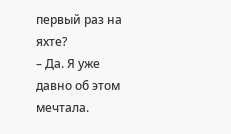первый раз на яхте?
– Да. Я уже давно об этом мечтала.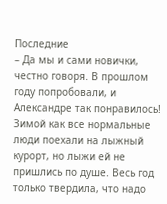Последние
– Да мы и сами новички, честно говоря. В прошлом году попробовали, и Александре так понравилось! Зимой как все нормальные люди поехали на лыжный курорт, но лыжи ей не пришлись по душе. Весь год только твердила, что надо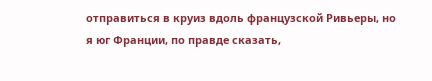отправиться в круиз вдоль французской Ривьеры, но я юг Франции, по правде сказать,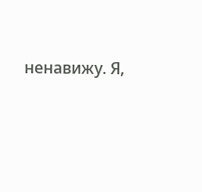ненавижу. Я,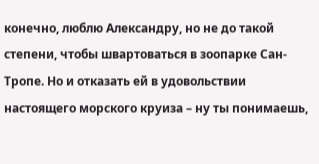конечно, люблю Александру, но не до такой степени, чтобы швартоваться в зоопарке Сан-Тропе. Но и отказать ей в удовольствии настоящего морского круиза – ну ты понимаешь,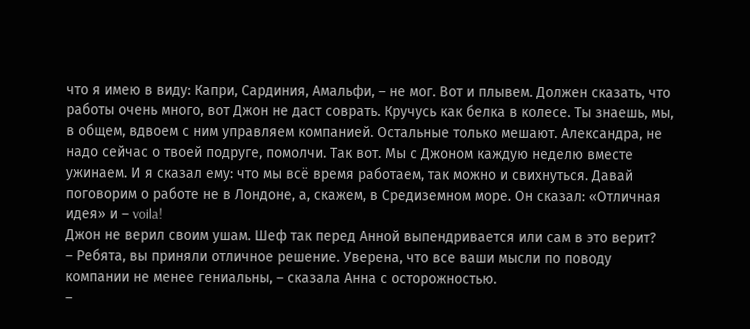что я имею в виду: Капри, Сардиния, Амальфи, – не мог. Вот и плывем. Должен сказать, что работы очень много, вот Джон не даст соврать. Кручусь как белка в колесе. Ты знаешь, мы, в общем, вдвоем с ним управляем компанией. Остальные только мешают. Александра, не надо сейчас о твоей подруге, помолчи. Так вот. Мы с Джоном каждую неделю вместе ужинаем. И я сказал ему: что мы всё время работаем, так можно и свихнуться. Давай поговорим о работе не в Лондоне, а, скажем, в Средиземном море. Он сказал: «Отличная идея» и – voila!
Джон не верил своим ушам. Шеф так перед Анной выпендривается или сам в это верит?
– Ребята, вы приняли отличное решение. Уверена, что все ваши мысли по поводу компании не менее гениальны, – сказала Анна с осторожностью.
–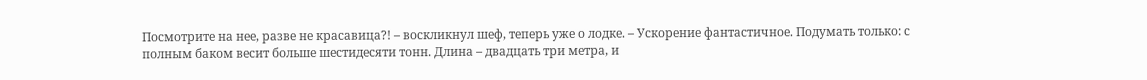Посмотрите на нее, разве не красавица?! – воскликнул шеф, теперь уже о лодке. – Ускорение фантастичное. Подумать только: с полным баком весит больше шестидесяти тонн. Длина – двадцать три метра, и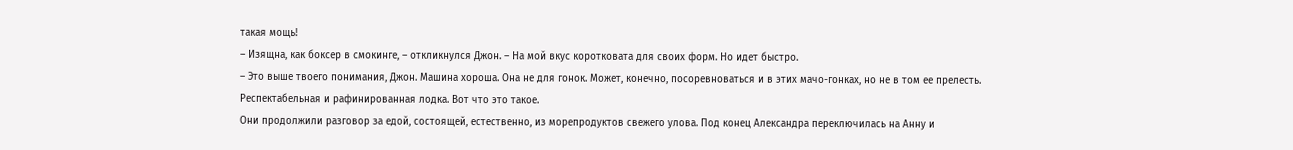такая мощь!
– Изящна, как боксер в смокинге, – откликнулся Джон. – На мой вкус коротковата для своих форм. Но идет быстро.
– Это выше твоего понимания, Джон. Машина хороша. Она не для гонок. Может, конечно, посоревноваться и в этих мачо-гонках, но не в том ее прелесть. Респектабельная и рафинированная лодка. Вот что это такое.
Они продолжили разговор за едой, состоящей, естественно, из морепродуктов свежего улова. Под конец Александра переключилась на Анну и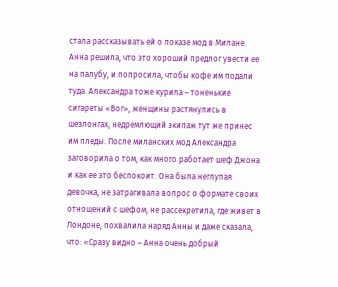стала рассказывать ей о показе мод в Милане. Анна решила, что это хороший предлог увести ее на палубу, и попросила, чтобы кофе им подали туда. Александра тоже курила – тоненькие сигареты «Вог», женщины растянулись в шезлонгах, недремлющий экипаж тут же принес им пледы. После миланских мод Александра заговорила о том, как много работает шеф Джона и как ее это беспокоит. Она была неглупая девочка, не затрагивала вопрос о формате своих отношений с шефом, не рассекретила, где живет в Лондоне, похвалила наряд Анны и даже сказала, что: «Сразу видно – Анна очень добрый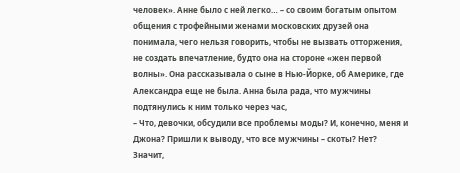человек». Анне было с ней легко… – со своим богатым опытом общения с трофейными женами московских друзей она понимала, чего нельзя говорить, чтобы не вызвать отторжения, не создать впечатление, будто она на стороне «жен первой волны». Она рассказывала о сыне в Нью-Йорке, об Америке, где Александра еще не была. Анна была рада, что мужчины подтянулись к ним только через час,
– Что, девочки, обсудили все проблемы моды? И, конечно, меня и Джона? Пришли к выводу, что все мужчины – скоты? Нет? Значит,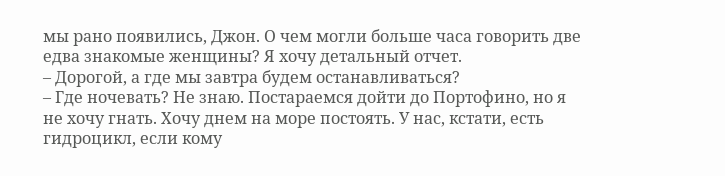мы рано появились, Джон. О чем могли больше часа говорить две едва знакомые женщины? Я хочу детальный отчет.
– Дорогой, а где мы завтра будем останавливаться?
– Где ночевать? Не знаю. Постараемся дойти до Портофино, но я не хочу гнать. Хочу днем на море постоять. У нас, кстати, есть гидроцикл, если кому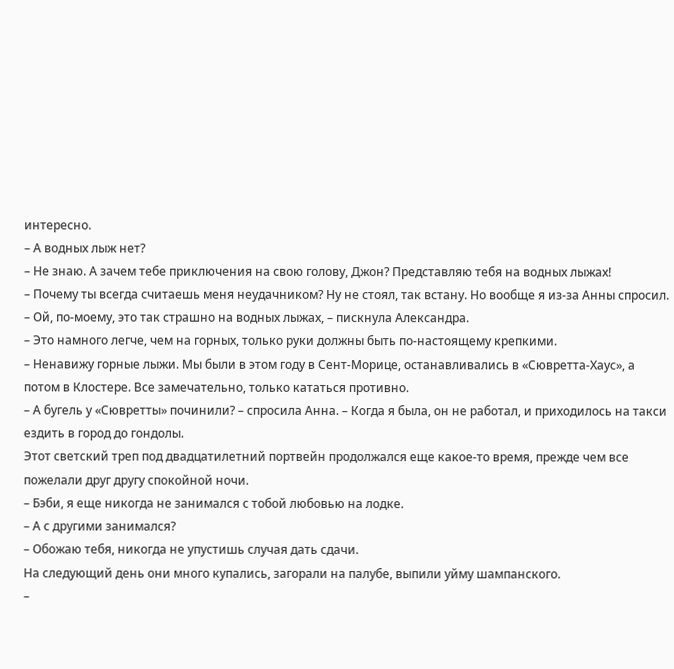интересно.
– А водных лыж нет?
– Не знаю. А зачем тебе приключения на свою голову, Джон? Представляю тебя на водных лыжах!
– Почему ты всегда считаешь меня неудачником? Ну не стоял, так встану. Но вообще я из-за Анны спросил.
– Ой, по-моему, это так страшно на водных лыжах, – пискнула Александра.
– Это намного легче, чем на горных, только руки должны быть по-настоящему крепкими.
– Ненавижу горные лыжи. Мы были в этом году в Сент-Морице, останавливались в «Сювретта-Хаус», а потом в Клостере. Все замечательно, только кататься противно.
– А бугель у «Сювретты» починили? – спросила Анна. – Когда я была, он не работал, и приходилось на такси ездить в город до гондолы.
Этот светский треп под двадцатилетний портвейн продолжался еще какое-то время, прежде чем все пожелали друг другу спокойной ночи.
– Бэби, я еще никогда не занимался с тобой любовью на лодке.
– А с другими занимался?
– Обожаю тебя, никогда не упустишь случая дать сдачи.
На следующий день они много купались, загорали на палубе, выпили уйму шампанского.
–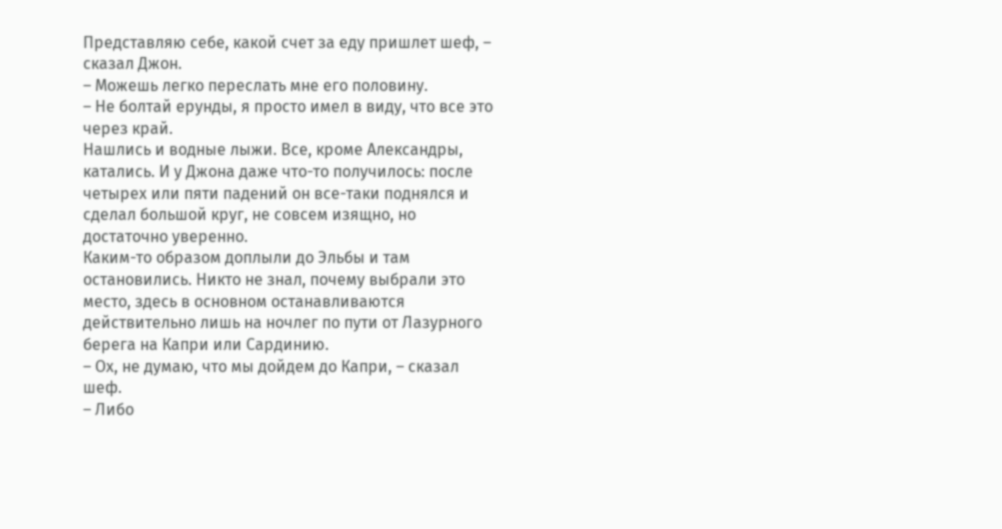Представляю себе, какой счет за еду пришлет шеф, – сказал Джон.
– Можешь легко переслать мне его половину.
– Не болтай ерунды, я просто имел в виду, что все это через край.
Нашлись и водные лыжи. Все, кроме Александры, катались. И у Джона даже что-то получилось: после четырех или пяти падений он все-таки поднялся и сделал большой круг, не совсем изящно, но достаточно уверенно.
Каким-то образом доплыли до Эльбы и там остановились. Никто не знал, почему выбрали это место, здесь в основном останавливаются действительно лишь на ночлег по пути от Лазурного берега на Капри или Сардинию.
– Ох, не думаю, что мы дойдем до Капри, – сказал шеф.
– Либо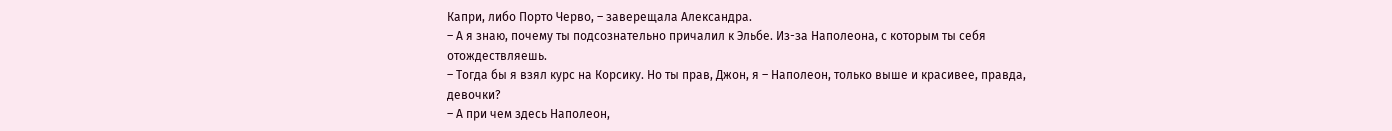Капри, либо Порто Черво, – заверещала Александра.
– А я знаю, почему ты подсознательно причалил к Эльбе. Из-за Наполеона, с которым ты себя отождествляешь.
– Тогда бы я взял курс на Корсику. Но ты прав, Джон, я – Наполеон, только выше и красивее, правда, девочки?
– А при чем здесь Наполеон,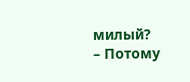милый?
– Потому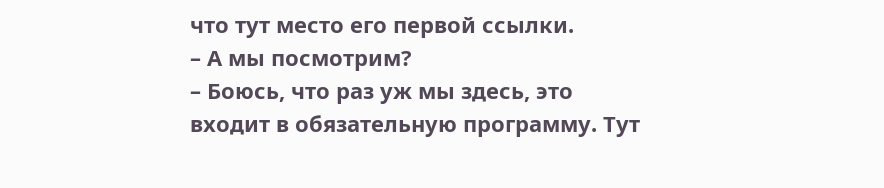что тут место его первой ссылки.
– А мы посмотрим?
– Боюсь, что раз уж мы здесь, это входит в обязательную программу. Тут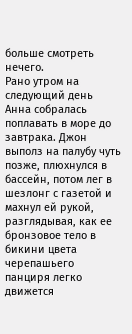больше смотреть нечего.
Рано утром на следующий день Анна собралась поплавать в море до завтрака. Джон выполз на палубу чуть позже, плюхнулся в бассейн, потом лег в шезлонг с газетой и махнул ей рукой, разглядывая, как ее бронзовое тело в бикини цвета черепашьего панциря легко движется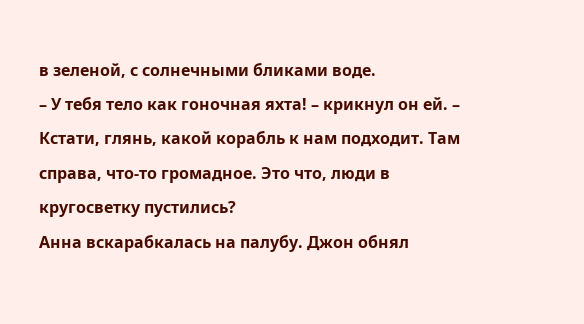в зеленой, с солнечными бликами воде.
– У тебя тело как гоночная яхта! – крикнул он ей. – Кстати, глянь, какой корабль к нам подходит. Там справа, что-то громадное. Это что, люди в кругосветку пустились?
Анна вскарабкалась на палубу. Джон обнял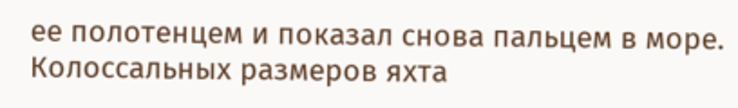ее полотенцем и показал снова пальцем в море. Колоссальных размеров яхта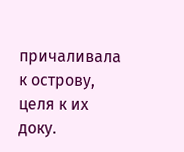причаливала к острову, целя к их доку.